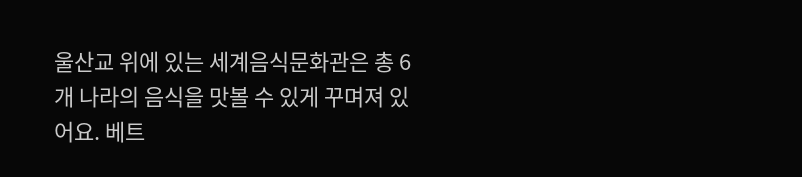울산교 위에 있는 세계음식문화관은 총 6개 나라의 음식을 맛볼 수 있게 꾸며져 있어요. 베트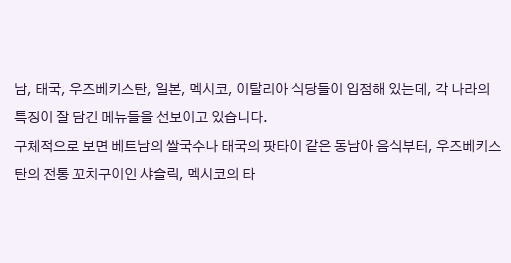남, 태국, 우즈베키스탄, 일본, 멕시코, 이탈리아 식당들이 입점해 있는데, 각 나라의 특징이 잘 담긴 메뉴들을 선보이고 있습니다.
구체적으로 보면 베트남의 쌀국수나 태국의 팟타이 같은 동남아 음식부터, 우즈베키스탄의 전통 꼬치구이인 샤슬릭, 멕시코의 타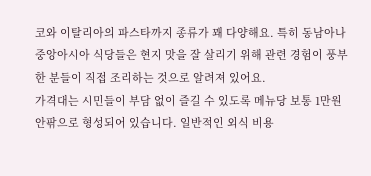코와 이탈리아의 파스타까지 종류가 꽤 다양해요. 특히 동남아나 중앙아시아 식당들은 현지 맛을 잘 살리기 위해 관련 경험이 풍부한 분들이 직접 조리하는 것으로 알려져 있어요.
가격대는 시민들이 부담 없이 즐길 수 있도록 메뉴당 보통 1만원 안팎으로 형성되어 있습니다. 일반적인 외식 비용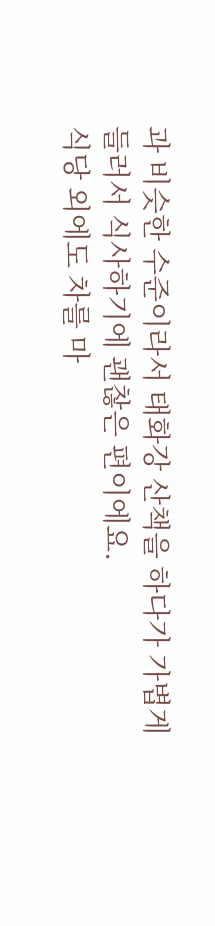과 비슷한 수준이라서 태화강 산책을 하다가 가볍게 들러서 식사하기에 괜찮은 편이에요.
식당 외에도 차를 마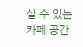실 수 있는 카페 공간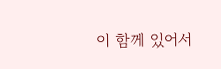이 함께 있어서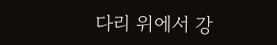다리 위에서 강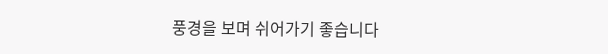풍경을 보며 쉬어가기 좋습니다